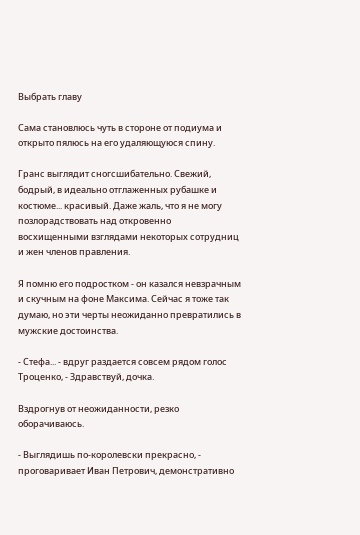Выбрать главу

Сама становлюсь чуть в стороне от подиума и открыто пялюсь на его удаляющуюся спину.

Гранс выглядит сногсшибательно. Свежий, бодрый, в идеально отглаженных рубашке и костюме... красивый. Даже жаль, что я не могу позлорадствовать над откровенно восхищенными взглядами некоторых сотрудниц и жен членов правления.

Я помню его подростком - он казался невзрачным и скучным на фоне Максима. Сейчас я тоже так думаю, но эти черты неожиданно превратились в мужские достоинства.

- Стефа... - вдруг раздается совсем рядом голос Троценко, - Здравствуй, дочка.

Вздрогнув от неожиданности, резко оборачиваюсь.

- Выглядишь по-королевски прекрасно, - проговаривает Иван Петрович, демонстративно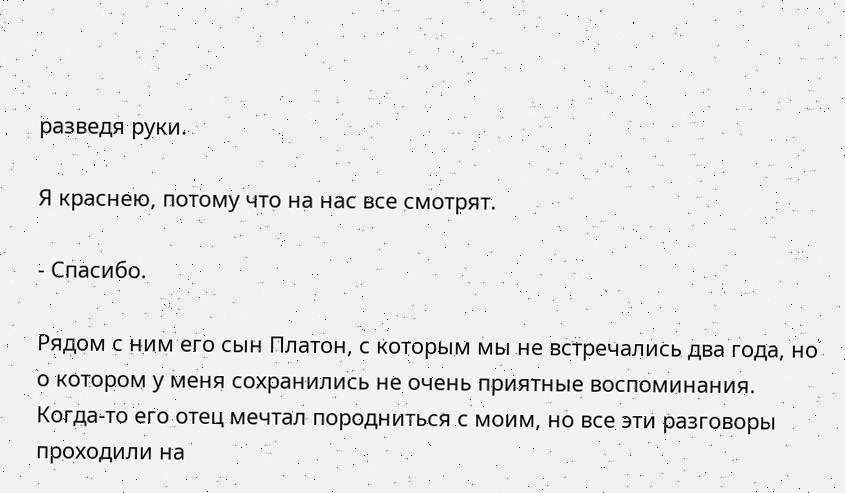разведя руки.

Я краснею, потому что на нас все смотрят.

- Спасибо.

Рядом с ним его сын Платон, с которым мы не встречались два года, но о котором у меня сохранились не очень приятные воспоминания. Когда-то его отец мечтал породниться с моим, но все эти разговоры проходили на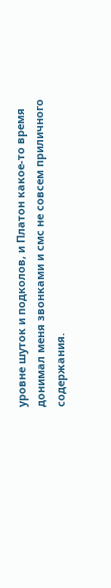уровне шуток и подколов, и Платон какое-то время донимал меня звонками и смс не совсем приличного содержания.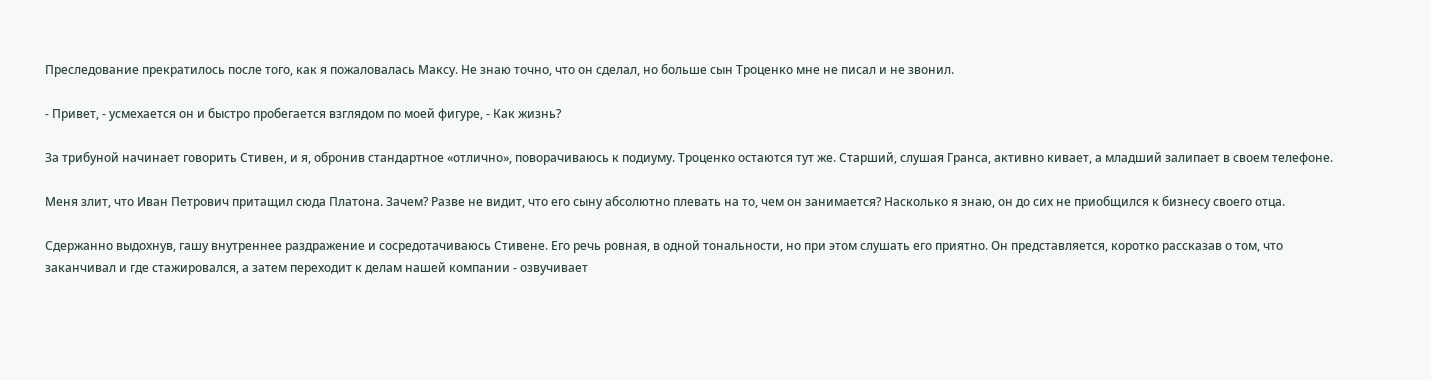Преследование прекратилось после того, как я пожаловалась Максу. Не знаю точно, что он сделал, но больше сын Троценко мне не писал и не звонил.

- Привет, - усмехается он и быстро пробегается взглядом по моей фигуре, - Как жизнь?

За трибуной начинает говорить Стивен, и я, обронив стандартное «отлично», поворачиваюсь к подиуму. Троценко остаются тут же. Старший, слушая Гранса, активно кивает, а младший залипает в своем телефоне.

Меня злит, что Иван Петрович притащил сюда Платона. Зачем? Разве не видит, что его сыну абсолютно плевать на то, чем он занимается? Насколько я знаю, он до сих не приобщился к бизнесу своего отца.

Сдержанно выдохнув, гашу внутреннее раздражение и сосредотачиваюсь Стивене. Его речь ровная, в одной тональности, но при этом слушать его приятно. Он представляется, коротко рассказав о том, что заканчивал и где стажировался, а затем переходит к делам нашей компании - озвучивает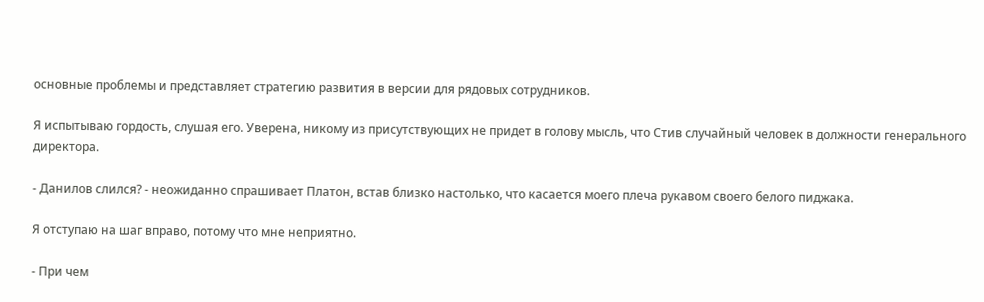основные проблемы и представляет стратегию развития в версии для рядовых сотрудников.

Я испытываю гордость, слушая его. Уверена, никому из присутствующих не придет в голову мысль, что Стив случайный человек в должности генерального директора.

- Данилов слился? - неожиданно спрашивает Платон, встав близко настолько, что касается моего плеча рукавом своего белого пиджака.

Я отступаю на шаг вправо, потому что мне неприятно.

- При чем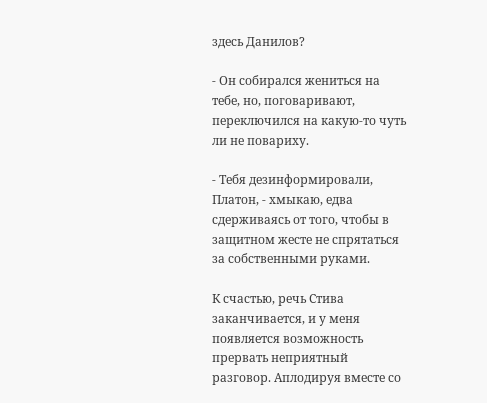здесь Данилов?

- Он собирался жениться на тебе, но, поговаривают, переключился на какую-то чуть ли не повариху.

- Тебя дезинформировали, Платон, - хмыкаю, едва сдерживаясь от того, чтобы в защитном жесте не спрятаться за собственными руками.

К счастью, речь Стива заканчивается, и у меня появляется возможность прервать неприятный разговор. Аплодируя вместе со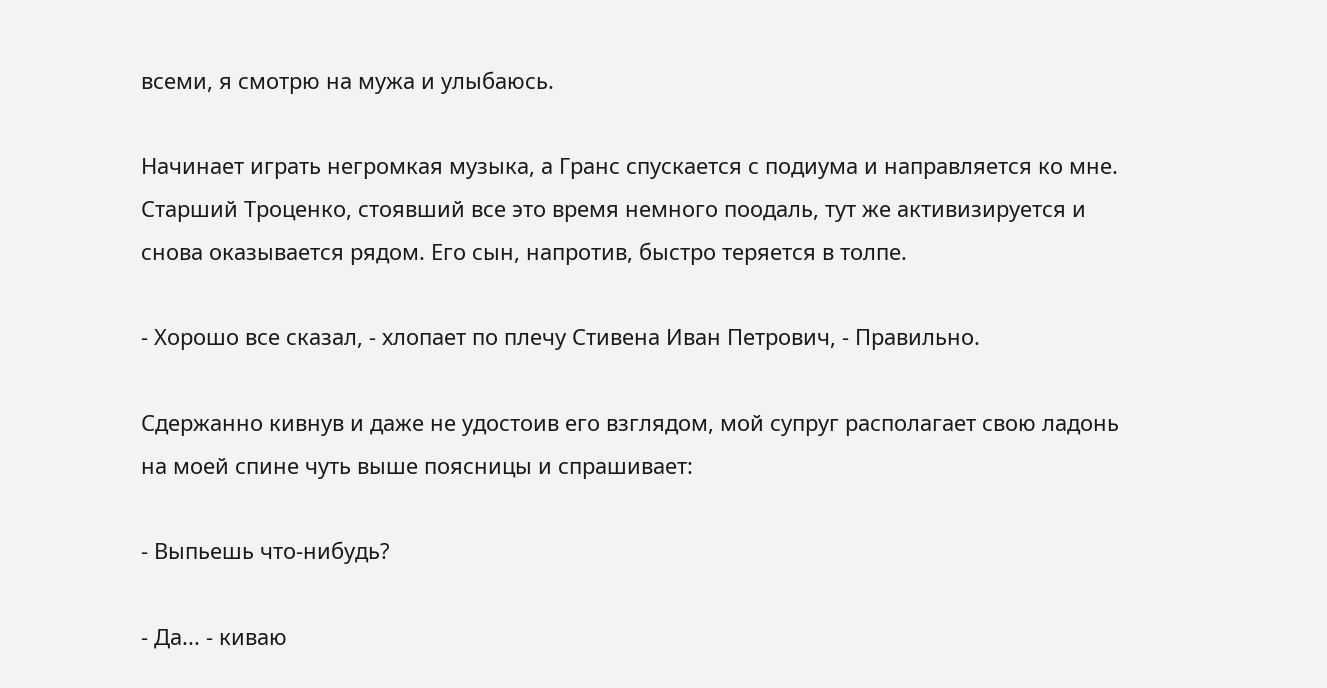всеми, я смотрю на мужа и улыбаюсь.

Начинает играть негромкая музыка, а Гранс спускается с подиума и направляется ко мне. Старший Троценко, стоявший все это время немного поодаль, тут же активизируется и снова оказывается рядом. Его сын, напротив, быстро теряется в толпе.

- Хорошо все сказал, - хлопает по плечу Стивена Иван Петрович, - Правильно.

Сдержанно кивнув и даже не удостоив его взглядом, мой супруг располагает свою ладонь на моей спине чуть выше поясницы и спрашивает:

- Выпьешь что-нибудь?

- Да... - киваю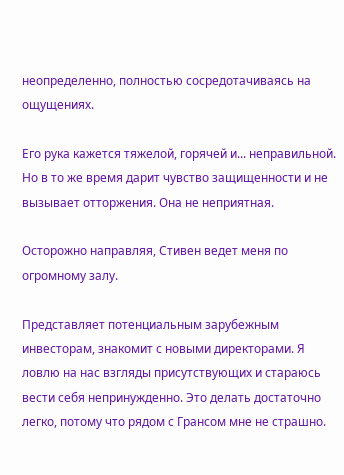неопределенно, полностью сосредотачиваясь на ощущениях.

Его рука кажется тяжелой, горячей и... неправильной. Но в то же время дарит чувство защищенности и не вызывает отторжения. Она не неприятная.

Осторожно направляя, Стивен ведет меня по огромному залу.

Представляет потенциальным зарубежным инвесторам, знакомит с новыми директорами. Я ловлю на нас взгляды присутствующих и стараюсь вести себя непринужденно. Это делать достаточно легко, потому что рядом с Грансом мне не страшно.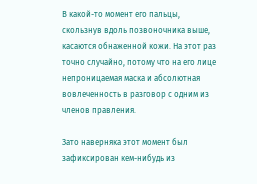В какой-то момент его пальцы, скользнув вдоль позвоночника выше, касаются обнаженной кожи. На этот раз точно случайно, потому что на его лице непроницаемая маска и абсолютная вовлеченность в разговор с одним из членов правления.

Зато наверняка этот момент был зафиксирован кем-нибудь из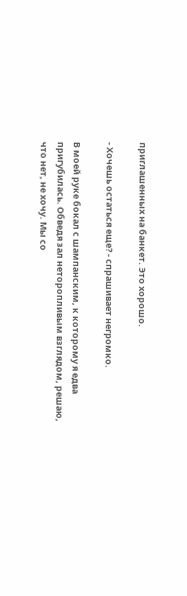приглашенных на банкет. Это хорошо.

- Хочешь остаться еще? - спрашивает негромко.

В моей руке бокал с шампанским, к которому я едва пригубилась. Обведя зал неторопливым взглядом, решаю, что нет, не хочу. Мы со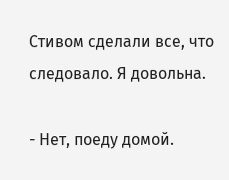Стивом сделали все, что следовало. Я довольна.

- Нет, поеду домой.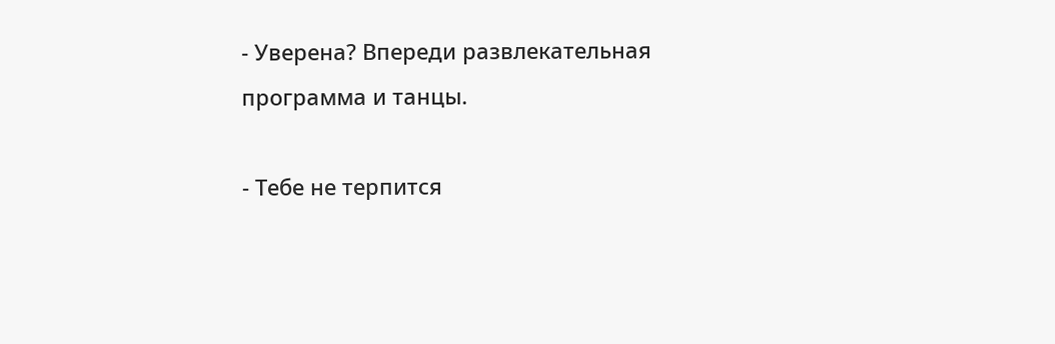- Уверена? Впереди развлекательная программа и танцы.

- Тебе не терпится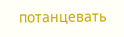потанцевать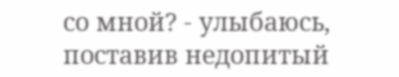со мной? - улыбаюсь, поставив недопитый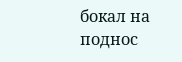бокал на поднос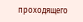проходящего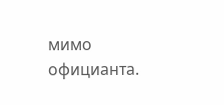мимо официанта.